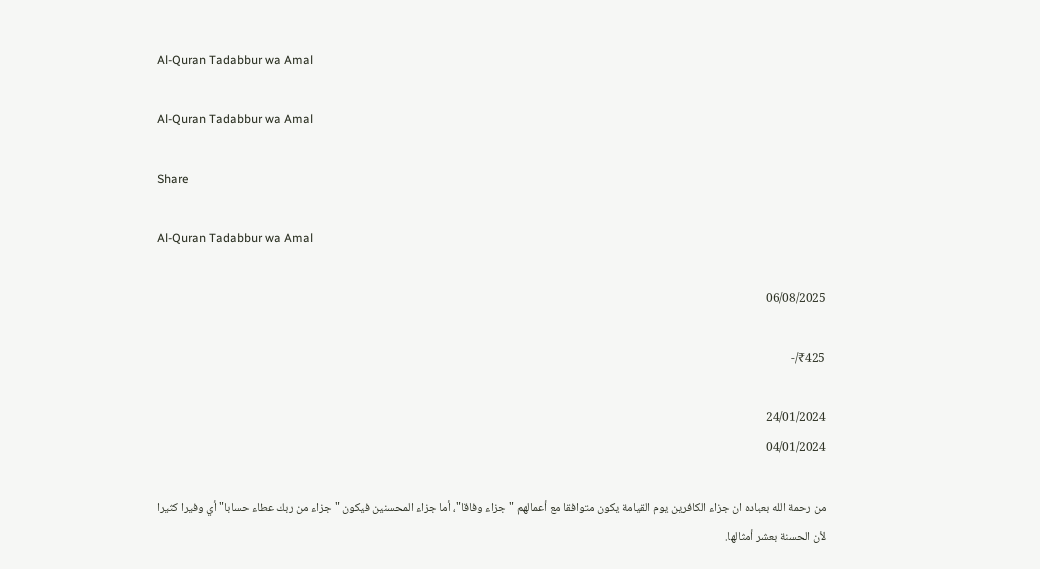Al-Quran Tadabbur wa Amal

Al-Quran Tadabbur wa Amal

Share

Al-Quran Tadabbur wa Amal

06/08/2025

₹425/-

24/01/2024
04/01/2024

من رحمة الله بعباده ان جزاء الكافرين يوم القيامة يكون متوافقا مع أعمالهم "جزاء وفاقا"، أما جزاء المحسنين فيكون "جزاء من ربك عطاء حسابا" أي وفيرا كثيرا لأن الحسنة بعشر أمثالها.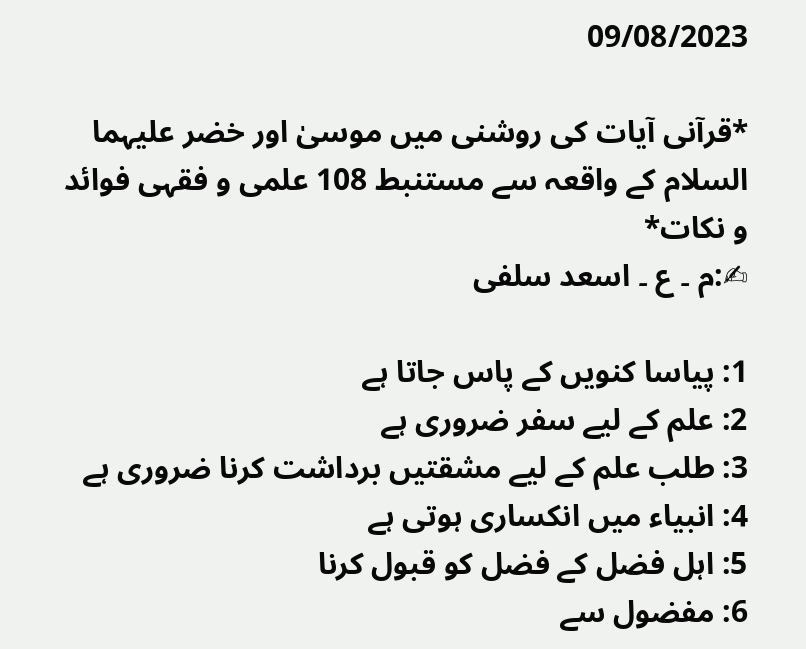09/08/2023

*قرآنی آیات کی روشنی میں موسیٰ اور خضر علیہما السلام کے واقعہ سے مستنبط 108 علمی و فقہی فوائد و نکات*
✍:م ۔ ع ۔ اسعد سلفی

1: پیاسا کنویں کے پاس جاتا ہے
2: علم کے لیے سفر ضروری ہے
3: طلب علم کے لیے مشقتیں برداشت کرنا ضروری ہے
4: انبیاء میں انکساری ہوتی ہے
5: اہل فضل کے فضل کو قبول کرنا
6: مفضول سے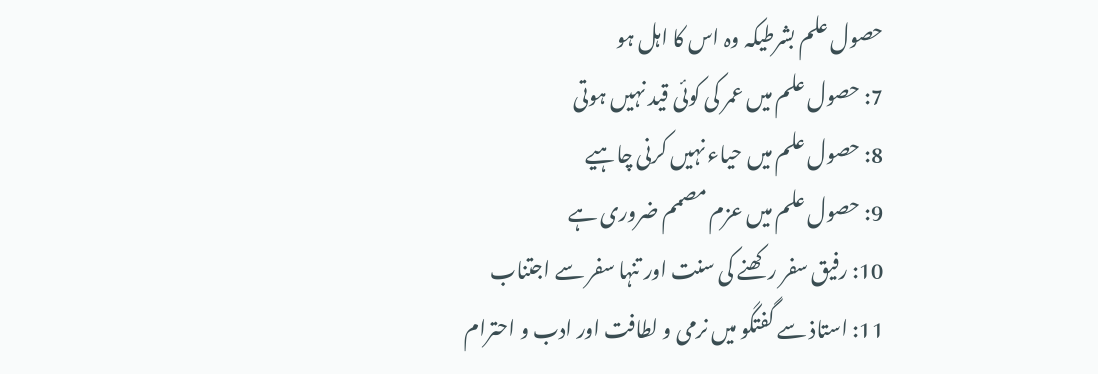حصول علم بشرطیکہ وہ اس کا اہل ہو
7: حصول علم میں عمر کی کوئی قید نہیں ہوتی
8: حصول علم میں حیاء نہیں کرنی چاہیے
9: حصول علم میں عزم مصمم ضروری ہے
10: رفیق سفر رکھنے کی سنت اور تنہا سفر سے اجتناب
11: استاذ سے گفتگو میں نرمی و لطافت اور ادب و احترام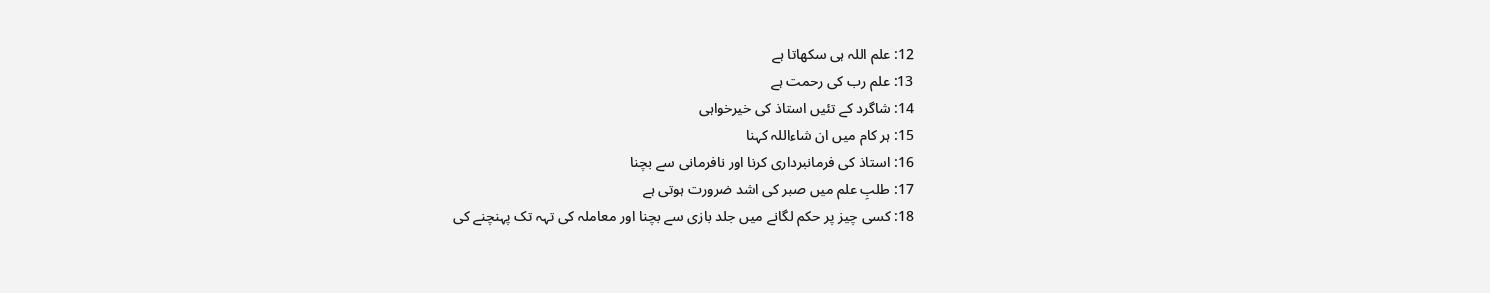12: علم اللہ ہی سکھاتا ہے
13: علم رب کی رحمت ہے
14: شاگرد کے تئیں استاذ کی خیرخواہی
15: ہر کام میں ان شاءاللہ کہنا
16: استاذ کی فرمانبرداری کرنا اور نافرمانی سے بچنا
17: طلبِ علم میں صبر کی اشد ضرورت ہوتی ہے
18: کسی چیز پر حکم لگانے میں جلد بازی سے بچنا اور معاملہ کی تہہ تک پہنچنے کی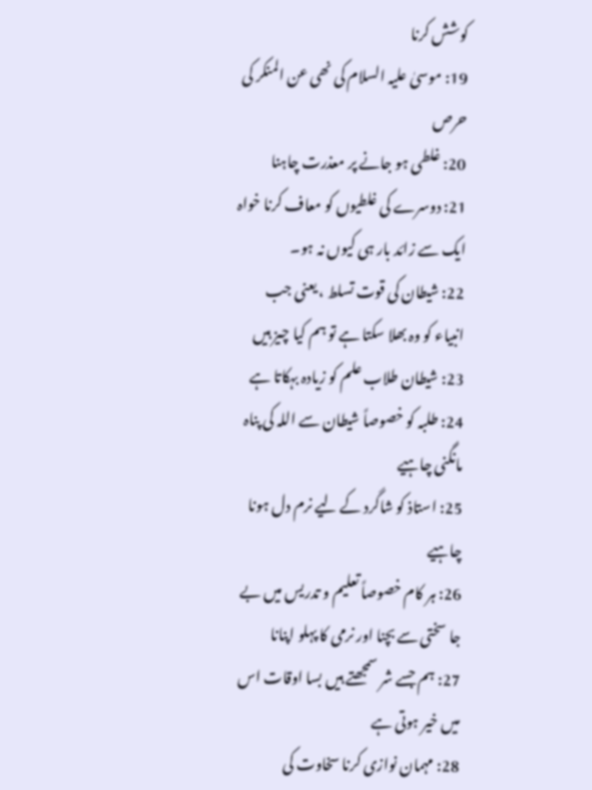کوشش کرنا
19: موسیٰ علیہ السلام کی نھی عن المنکر کی حرص
20: غلطی ہو جانے پر معذرت چاہنا
21: دوسرے کی غلطیوں کو معاف کرنا خواہ ایک سے زائد بار ہی کیوں نہ ہو۔
22: شیطان کی قوت تسلط ، یعنی جب انبیاء کو وہ بھلا سکتا ہے تو ہم کیا چیز ہیں
23: شیطان طلاب علم کو زیادہ بہکاتا ہے
24: طلبہ کو خصوصاً شیطان سے اللہ کی پناہ مانگنی چاہیے
25: استاذ کو شاگرد کے لیے نرم دل ہونا چاہیے
26: ہر کام خصوصاً تعلیم و تدریس میں بے جا سختی سے بچنا اور نرمی کا پہلو اپنانا
27: ہم جسے شر سمجھتے ہیں بسا اوقات اس میں خیر ہوتی ہے
28: مہمان نوازی کرنا سخاوت کی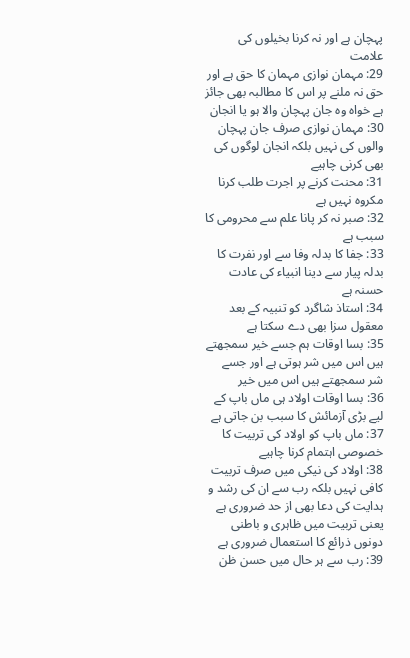پہچان ہے اور نہ کرنا بخیلوں کی علامت
29: مہمان نوازی مہمان کا حق ہے اور حق نہ ملنے پر اس کا مطالبہ بھی جائز ہے خواہ وہ جان پہچان والا ہو یا انجان
30: مہمان نوازی صرف جان پہچان والوں کی نہیں بلکہ انجان لوگوں کی بھی کرنی چاہیے
31: محنت کرنے پر اجرت طلب کرنا مکروہ نہیں ہے
32: صبر نہ کر پانا علم سے محرومی کا سبب ہے
33: جفا کا بدلہ وفا سے اور نفرت کا بدلہ پیار سے دینا انبیاء کی عادت حسنہ ہے
34: استاذ شاگرد کو تنبیہ کے بعد معقول سزا بھی دے سکتا ہے
35: بسا اوقات ہم جسے خیر سمجھتے ہیں اس میں شر ہوتی ہے اور جسے شر سمجھتے ہیں اس میں خیر
36: بسا اوقات اولاد ہی ماں باپ کے لیے بڑی آزمائش کا سبب بن جاتی ہے
37: ماں باپ کو اولاد کی تربیت کا خصوصی اہتمام کرنا چاہیے
38: اولاد کی نیکی میں صرف تربیت کافی نہیں بلکہ رب سے ان کی رشد و ہدایت کی دعا بھی از حد ضروری ہے یعنی تربیت میں ظاہری و باطنی دونوں ذرائع کا استعمال ضروری ہے
39: رب سے ہر حال میں حسن ظن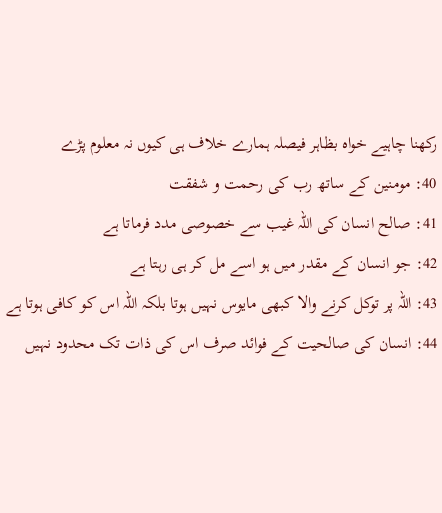رکھنا چاہیے خواہ بظاہر فیصلہ ہمارے خلاف ہی کیوں نہ معلوم پڑے
40: مومنین کے ساتھ رب کی رحمت و شفقت
41: صالح انسان کی اللہ غیب سے خصوصی مدد فرماتا ہے
42: جو انسان کے مقدر میں ہو اسے مل کر ہی رہتا ہے
43: اللہ پر توکل کرنے والا کبھی مایوس نہیں ہوتا بلکہ اللہ اس کو کافی ہوتا ہے
44: انسان کی صالحیت کے فوائد صرف اس کی ذات تک محدود نہیں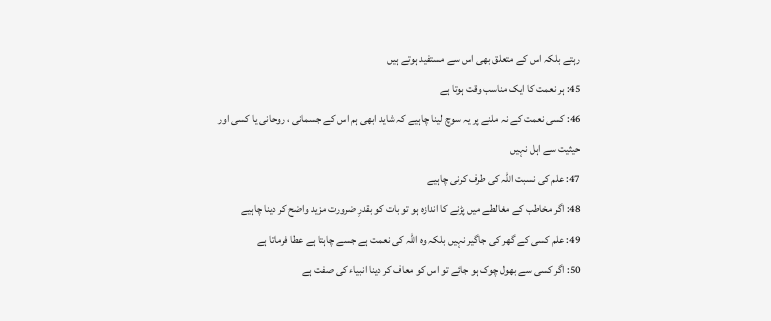رہتے بلکہ اس کے متعلق بھی اس سے مستفید ہوتے ہیں
45: ہر نعمت کا ایک مناسب وقت ہوتا ہے
46: کسی نعمت کے نہ ملنے پر یہ سوچ لینا چاہیے کہ شاید ابھی ہم اس کے جسمانی ، روحانی یا کسی اور حیثیت سے اہل نہیں
47: علم کی نسبت اللہ کی طرف کرنی چاہیے
48: اگر مخاطب کے مغالطے میں پڑنے کا اندازہ ہو تو بات کو بقدرِ ضرورت مزید واضح کر دینا چاہیے
49: علم کسی کے گھر کی جاگیر نہیں بلکہ وہ اللہ کی نعمت ہے جسے چاہتا ہے عطا فرماتا ہے
50: اگر کسی سے بھول چوک ہو جائے تو اس کو معاف کر دینا انبیاء کی صفت ہے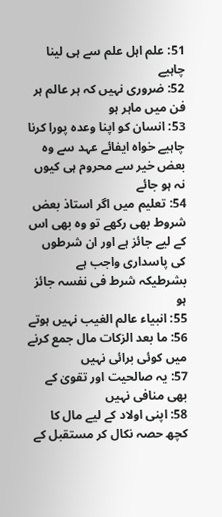51: علم اہل علم سے ہی لینا چاہیے
52: ضروری نہیں کہ ہر عالم ہر فن میں ماہر ہو
53: انسان کو اپنا وعدہ پورا کرنا چاہیے خواہ ایفائے عہد سے وہ بعض خیر سے محروم ہی کیوں نہ ہو جائے
54: تعلیم میں اگر استاذ بعض شروط بھی رکھے تو وہ بھی اس کے لیے جائز ہے اور ان شرطوں کی پاسداری واجب ہے بشرطیکہ شرط فی نفسہ جائز ہو
55: انبیاء عالم الغیب نہیں ہوتے
56: ما بعد الزکات مال جمع کرنے میں کوئی برائی نہیں
57: یہ صالحیت اور تقویٰ کے بھی منافی نہیں
58: اپنی اولاد کے لیے مال کا کچھ حصہ نکال کر مستقبل کے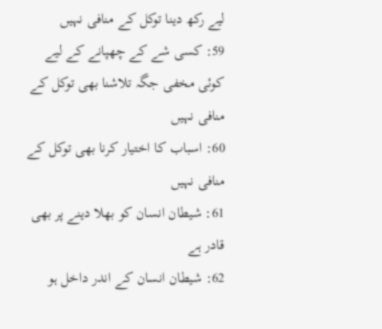لیے رکھ دینا توکل کے منافی نہیں
59: کسی شے کے چھپانے کے لیے کوئی مخفی جگہ تلاشنا بھی توکل کے منافی نہیں
60: اسباب کا اختیار کرنا بھی توکل کے منافی نہیں
61: شیطان انسان کو بھلا دینے پر بھی قادر ہے
62: شیطان انسان کے اندر داخل ہو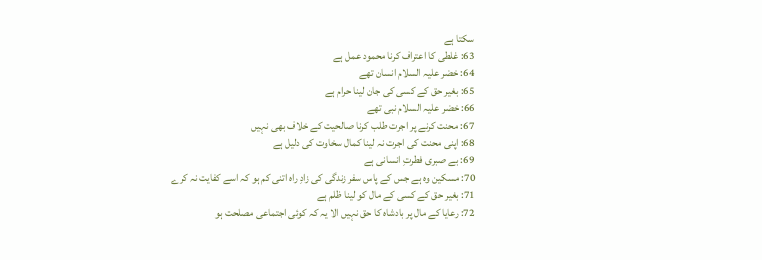سکتا ہے
63: غلطی کا اعتراف کرنا محمود عمل ہے
64: خضر علیہ السلام انسان تھے
65: بغیر حق کے کسی کی جان لینا حرام ہے
66: خضر علیہ السلام نبی تھے
67: محنت کرنے پر اجرت طلب کرنا صالحیت کے خلاف بھی نہیں
68: اپنی محنت کی اجرت نہ لینا کمال سخاوت کی دلیل ہے
69: بے صبری فطرتِ انسانی ہے
70: مسکین وہ ہے جس کے پاس سفر زندگی کی زادِ راہ اتنی کم ہو کہ اسے کفایت نہ کرے
71: بغیر حق کے کسی کے مال کو لینا ظلم ہے
72: رعایا کے مال پر بادشاہ کا حق نہیں الا یہ کہ کوئی اجتماعی مصلحت ہو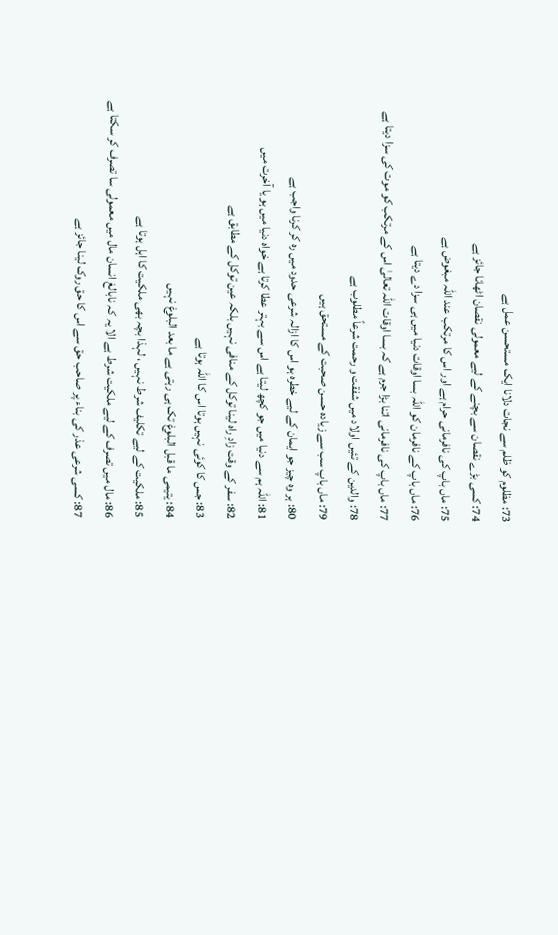73: مظلوم کو ظلم سے نجات دلانا ایک مستحسن عمل ہے
74: کسی بڑے نقصان سے بچنے کے لیے معمولی نقصان اٹھانا جائز ہے
75: ماں باپ کی نافرمانی حرام ہے اور اس کا مرتکب عند اللہ مبغوض ہے
76: ماں باپ کے نافرمان کو اللہ بسا اوقات دنیا میں ہی سزا دے دیتا ہے
77: ماں باپ کی نافرمانی اتنا بڑا جرم ہے کہ بسا اوقات اللہ تعالیٰ اس کے مرتکب کو موت کی سزا دیتا ہے
78: والدین کے تئیں اولاد میں شفقت و رحمت شرعاً مطلوب ہے
79: ماں باپ سب سے زیادہ حسن صحبت کے مستحق ہیں
80: ہر وہ چیز جو ایمان کے لیے خطرہ ہو اس کا ازالہ شرعی حدود میں رہ کر کرنا واجب ہے
81: اللہ ہم سے دنیا میں جو کچھ لیتا ہے اس سے بہتر عطا کرتا ہے خواہ دنیا میں ہو یا آخرت میں
82: سفر کے وقت زادِ راہ لینا توکل کے منافی نہیں بلکہ عین توکل کے مطابق ہے
83: جس کا کوئی نہیں ہوتا اس کا اللہ ہوتا ہے
84: یتیمی ما قبل البلوغ تک ہی رہتی ہے ما بعد البلوغ نہیں
85: ملکیت کے لیے تکلیف شرط نہیں ، لہذا بچہ بھی ملکیت کا اہل ہوتا ہے
86: مال میں تصرف کے لیے ملکیت شرط ہے الا یہ کہ نابالغ انسان مال میں معمولی سا تصرف کر سکتا ہے
87: کسی شرعی عذر کی بناء پر صاحب حق سے اس کا حق روک لینا جائز ہے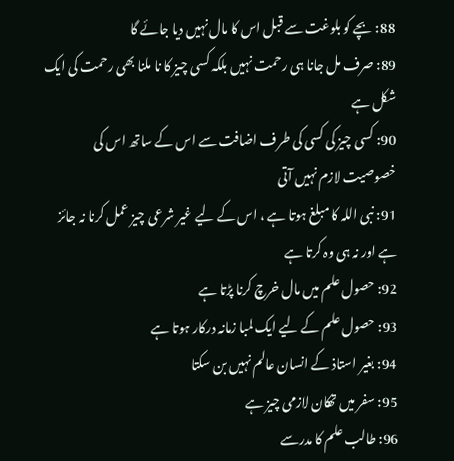88: بچے کو بلوغت سے قبل اس کا مال نہیں دیا جائے گا
89: صرف مل جانا ہی رحمت نہیں بلکہ کسی چیز کا نا ملنا بھی رحمت کی ایک شکل ہے
90: کسی چیز کی کسی کی طرف اضافت سے اس کے ساتھ اس کی خصوصیت لازم نہیں آتی
91: نبی اللہ کا مبلغ ہوتا ہے ، اس کے لیے غیر شرعی چیز عمل کرنا نہ جائز ہے اور نہ ہی وہ کرتا ہے
92: حصول علم میں مال خرچ کرنا پڑتا ہے
93: حصول علم کے لیے ایک لمبا زمانہ درکار ہوتا ہے
94: بغیر استاذ کے انسان عالم نہیں بن سکتا
95: سفر میں تھکان لازمی چیز ہے
96: طالب علم کا مدرسے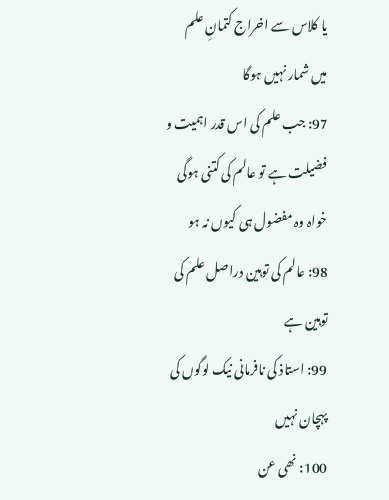یا کلاس سے اخراج کتمانِ علم میں شمار نہیں ہوگا
97: جب علم کی اس قدر اہمیت و فضیلت ہے تو عالم کی کتنی ہوگی خواہ وہ مفضول ہی کیوں نہ ہو
98: عالم کی توہین دراصل علم کی توہین ہے
99: استاذ کی نافرمانی نیک لوگوں کی پہچان نہیں
100: نھی عن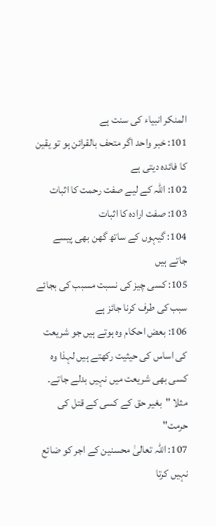المنکر انبیاء کی سنت ہے
101: خبر واحد اگر متحف بالقرائن ہو تو یقین کا فائدہ دیتی ہے
102: اللہ کے لیے صفت رحمت کا اثبات
103: صفت ارادہ کا اثبات
104: گیہوں کے ساتھ گھن بھی پیسے جاتے ہیں
105: کسی چیز کی نسبت مسبب کی بجائے سبب کی طرف کرنا جائز ہے
106: بعض احکام وہ ہوتے ہیں جو شریعت کی اساس کی حیثیت رکھتے ہیں لہذا وہ کسی بھی شریعت میں نہیں بدلے جاتے۔ مثلا "بغیر حق کے کسی کے قتل کی حرمت"
107: اللہ تعالیٰ محسنین کے اجر کو ضائع نہیں کرتا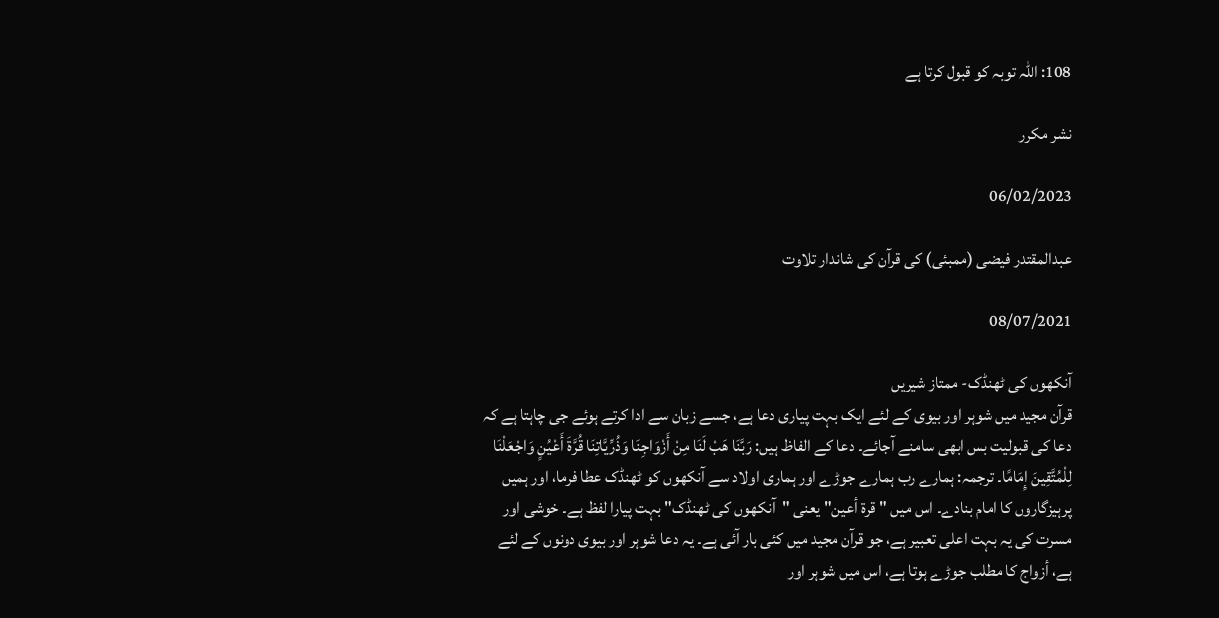108: اللہ توبہ کو قبول کرتا ہے

نشر مکرر

06/02/2023

عبدالمقتدر فیضی (ممبئی) کی قرآن کی شاندار تلاوت

08/07/2021

آنکھوں کی ٹھنڈک- ممتاز شیریں
قرآن مجید میں شوہر اور بیوی کے لئے ایک بہت پیاری دعا ہے، جسے زبان سے ادا کرتے ہوئے جی چاہتا ہے کہ دعا کی قبولیت بس ابھی سامنے آجائے۔ دعا کے الفاظ ہیں: رَبَّنَا هَبْ لَنَا مِنْ أَزْوَاجِنَا وَذُرِّيَّاتِنَا قُرَّةَ أَعْيُنٍ وَاجْعَلْنَا لِلْمُتَّقِينَ إِمَامًا۔ ترجمہ: ہمارے رب ہمارے جوڑے اور ہماری اولاد سے آنکھوں کو ٹھنڈک عطا فرما، اور ہمیں پرہیزگاروں کا امام بنادے۔ اس میں " قرۃ أعین" یعنی "آنکھوں کی ٹھنڈک" بہت پیارا لفظ ہے۔ خوشی اور مسرت کی یہ بہت اعلی تعبیر ہے، جو قرآن مجید میں کئی بار آئی ہے۔ یہ دعا شوہر اور بیوی دونوں کے لئے ہے، أزواج کا مطلب جوڑے ہوتا ہے، اس میں شوہر اور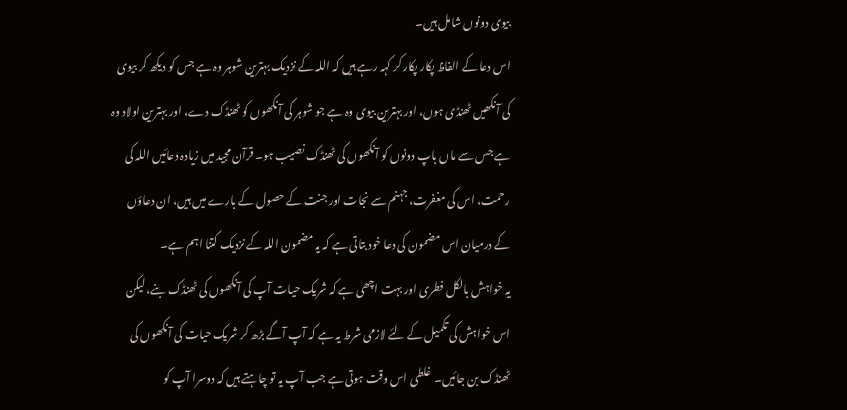بیوی دونوں شامل ہیں۔
اس دعا کے الفاظ پکار پکار کر کہہ رہے ہیں کہ اللہ کے نزدیک بہترین شوہر وہ ہے جس کو دیکھ کر بیوی کی آنکھیں ٹھنڈی ہوں، اور بہترین بیوی وہ ہے جو شوہر کی آنکھوں کو ٹھنڈک دے، اور بہترین اولاد وہ ہے جس سے ماں باپ دونوں کو آنکھوں کی ٹھنڈک نصیب ہو۔ قرآن مجید میں زیادہ دعائیں اللہ کی رحمت، اس کی مغفرت، جہنم سے نجات اور جنت کے حصول کے بارے میں ہیں، ان دعاؤں کے درمیان اس مضمون کی دعا خود بتاتی ہے کہ یہ مضمون اللہ کے نزدیک کتنا اہم ہے۔
یہ خواہش بالکل فطری اور بہت اچھی ہے کہ شریک حیات آپ کی آنکھوں کی ٹھنڈک بنے، لیکن اس خواہش کی تکمیل کے لئے لازمی شرط یہ ہے کہ آپ آگے بڑھ کر شریک حیات کی آنکھوں کی ٹھنڈک بن جائیں۔ غلطی اس وقت ہوتی ہے جب آپ یہ تو چاہتے ہیں کہ دوسرا آپ کو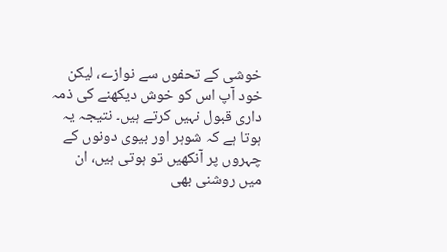خوشی کے تحفوں سے نوازے، لیکن خود آپ اس کو خوش دیکھنے کی ذمہ داری قبول نہیں کرتے ہیں۔ نتیجہ یہ ہوتا ہے کہ شوہر اور بیوی دونوں کے چہروں پر آنکھیں تو ہوتی ہیں، ان میں روشنی بھی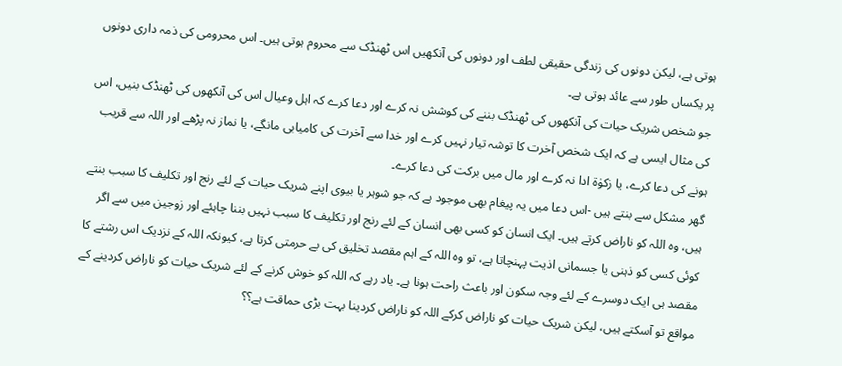ہوتی ہے، لیکن دونوں کی زندگی حقیقی لطف اور دونوں کی آنکھیں اس ٹھنڈک سے محروم ہوتی ہیں۔ اس محرومی کی ذمہ داری دونوں پر یکساں طور سے عائد ہوتی ہے۔
جو شخص شریک حیات کی آنکھوں کی ٹھنڈک بننے کی کوشش نہ کرے اور دعا کرے کہ اہل وعیال اس کی آنکھوں کی ٹھنڈک بنیں، اس کی مثال ایسی ہے کہ ایک شخص آخرت کا توشہ تیار نہیں کرے اور خدا سے آخرت کی کامیابی مانگے، یا نماز نہ پڑھے اور اللہ سے قریب ہونے کی دعا کرے، یا زکوٰۃ ادا نہ کرے اور مال میں برکت کی دعا کرے۔
گھر مشکل سے بنتے ہیں -اس دعا میں یہ پیغام بھی موجود ہے کہ جو شوہر یا بیوی اپنے شریک حیات کے لئے رنج اور تکلیف کا سبب بنتے ہیں، وہ اللہ کو ناراض کرتے ہیں۔ ایک انسان کو کسی بھی انسان کے لئے رنج اور تکلیف کا سبب نہیں بننا چاہئے اور زوجین میں سے اگر کوئی کسی کو ذہنی یا جسمانی اذیت پہنچاتا ہے، تو وہ اللہ کے اہم مقصد تخلیق کی بے حرمتی کرتا ہے، کیونکہ اللہ کے نزدیک اس رشتے کا مقصد ہی ایک دوسرے کے لئے وجہ سکون اور باعث راحت ہونا ہے۔ یاد رہے کہ اللہ کو خوش کرنے کے لئے شریک حیات کو ناراض کردینے کے مواقع تو آسکتے ہیں، لیکن شریک حیات کو ناراض کرکے اللہ کو ناراض کردینا بہت بڑی حماقت ہے؟؟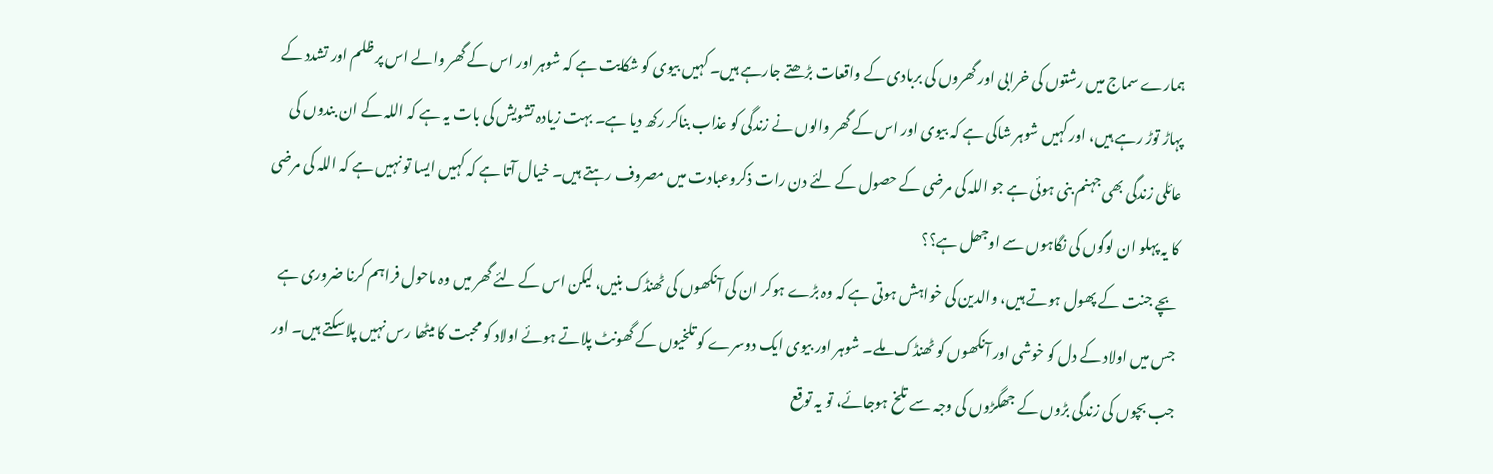ہمارے سماج میں رشتوں کی خرابی اور گھروں کی بربادی کے واقعات بڑھتے جارہے ہیں۔ کہیں بیوی کو شکایت ہے کہ شوہر اور اس کے گھر والے اس پر ظلم اور تشدد کے پہاڑ توڑ رہے ہیں، اور کہیں شوہر شاکی ہے کہ بیوی اور اس کے گھر والوں نے زندگی کو عذاب بناکر رکھ دیا ہے۔ بہت زیادہ تشویش کی بات یہ ہے کہ اللہ کے ان بندوں کی عائلی زندگی بھی جہنم بنی ہوئی ہے جو اللہ کی مرضی کے حصول کے لئے دن رات ذکروعبادت میں مصروف رہتے ہیں۔ خیال آتا ہے کہ کہیں ایسا تو نہیں ہے کہ اللہ کی مرضی کا یہ پہلو ان لوگوں کی نگاہوں سے اوجھل ہے؟؟
بچے جنت کے پھول ہوتے ہیں، والدین کی خواہش ہوتی ہے کہ وہ بڑے ہوکر ان کی آنکھوں کی ٹھنڈک بنیں، لیکن اس کے لئے گھر میں وہ ماحول فراہم کرنا ضروری ہے جس میں اولاد کے دل کو خوشی اور آنکھوں کو ٹھنڈک ملے۔ شوہر اور بیوی ایک دوسرے کو تلخیوں کے گھونٹ پلاتے ہوئے اولاد کو محبت کا میٹھا رس نہیں پلاسکتے ہیں۔ اور جب بچوں کی زندگی بڑوں کے جھگڑوں کی وجہ سے تلخ ہوجائے، تو یہ توقع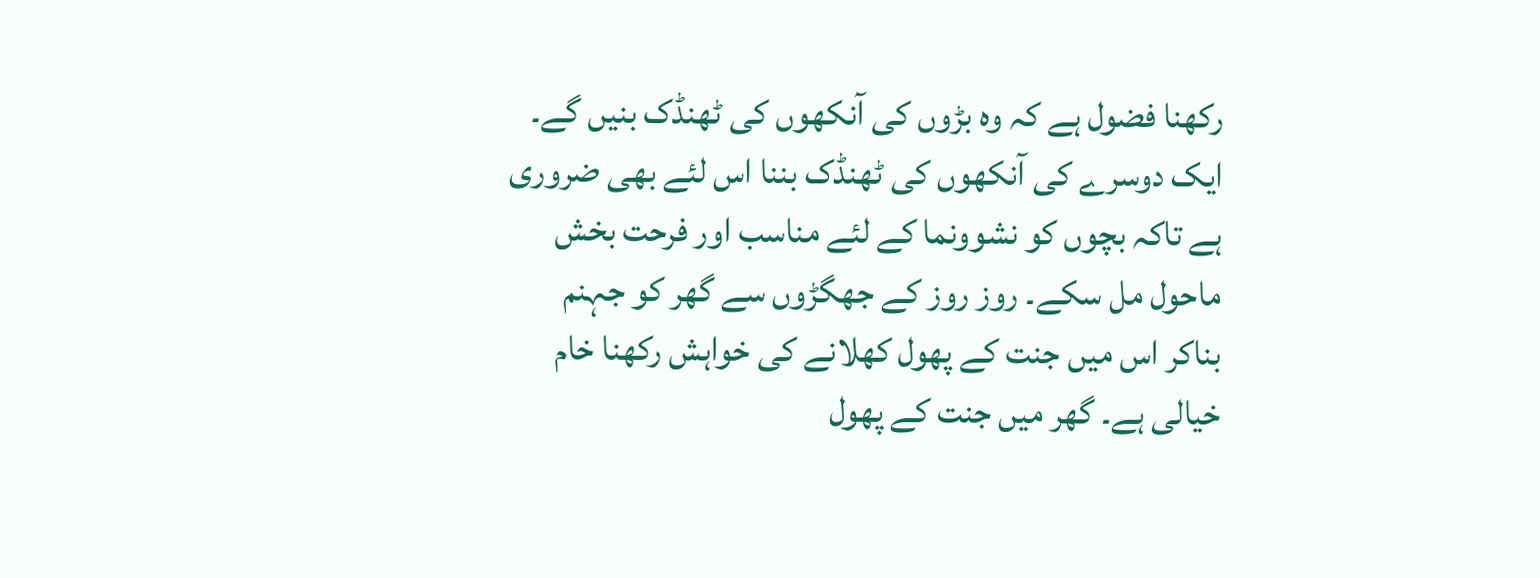رکھنا فضول ہے کہ وہ بڑوں کی آنکھوں کی ٹھنڈک بنیں گے۔ ایک دوسرے کی آنکھوں کی ٹھنڈک بننا اس لئے بھی ضروری ہے تاکہ بچوں کو نشوونما کے لئے مناسب اور فرحت بخش ماحول مل سکے۔ روز روز کے جھگڑوں سے گھر کو جہنم بناکر اس میں جنت کے پھول کھلانے کی خواہش رکھنا خام خیالی ہے۔ گھر میں جنت کے پھول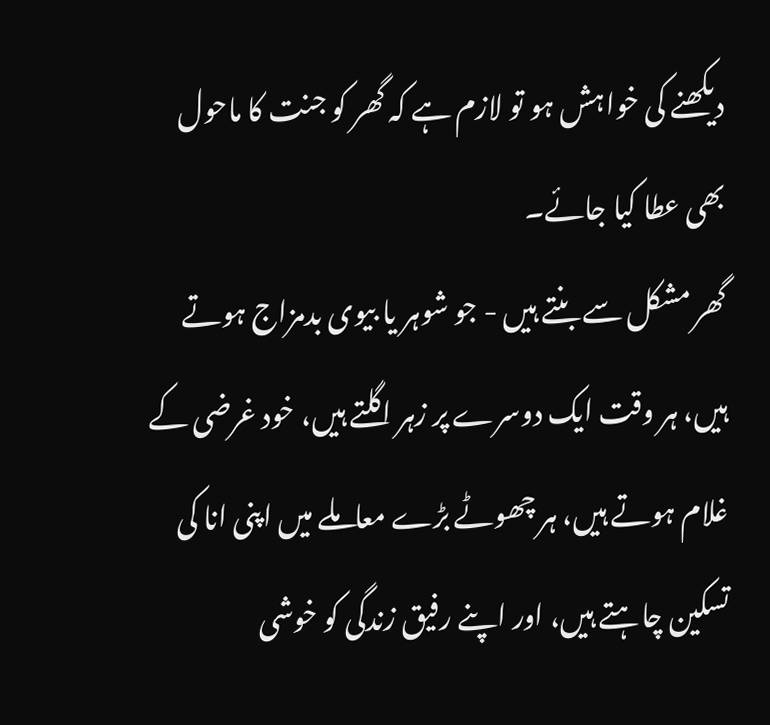دیکھنے کی خواہش ہو تو لازم ہے کہ گھر کو جنت کا ماحول بھی عطا کیا جائے۔
گھر مشکل سے بنتے ہیں - جو شوہر یا بیوی بدمزاج ہوتے ہیں، ہر وقت ایک دوسرے پر زہر اگلتے ہیں، خود غرضی کے غلام ہوتے ہیں، ہر چھوٹے بڑے معاملے میں اپنی انا کی تسکین چاہتے ہیں، اور اپنے رفیق زندگی کو خوشی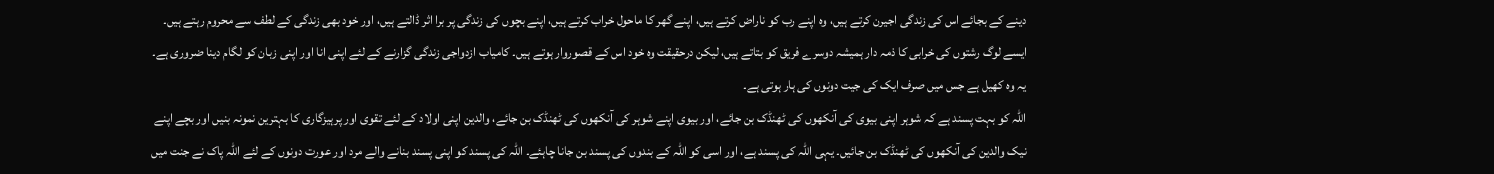دینے کے بجائے اس کی زندگی اجیرن کرتے ہیں، وہ اپنے رب کو ناراض کرتے ہیں، اپنے گھر کا ماحول خراب کرتے ہیں، اپنے بچوں کی زندگی پر برا اثر ڈالتے ہیں، اور خود بھی زندگی کے لطف سے محروم رہتے ہیں۔ ایسے لوگ رشتوں کی خرابی کا ذمہ دار ہمیشہ دوسرے فریق کو بتاتے ہیں، لیکن درحقیقت وہ خود اس کے قصوروار ہوتے ہیں۔ کامیاب ازدواجی زندگی گزارنے کے لئے اپنی انا اور اپنی زبان کو لگام دینا ضروری ہے۔ یہ وہ کھیل ہے جس میں صرف ایک کی جیت دونوں کی ہار ہوتی ہے۔
اللہ کو بہت پسند ہے کہ شوہر اپنی بیوی کی آنکھوں کی ٹھنڈک بن جائے، اور بیوی اپنے شوہر کی آنکھوں کی ٹھنڈک بن جائے، والدین اپنی اولاد کے لئے تقوی اور پرہیزگاری کا بہترین نمونہ بنیں اور بچے اپنے نیک والدین کی آنکھوں کی ٹھنڈک بن جائیں۔ یہی اللہ کی پسند ہے، اور اسی کو اللہ کے بندوں کی پسند بن جانا چاہئے۔ اللہ کی پسند کو اپنی پسند بنانے والے مرد اور عورت دونوں کے لئے اللہ پاک نے جنت میں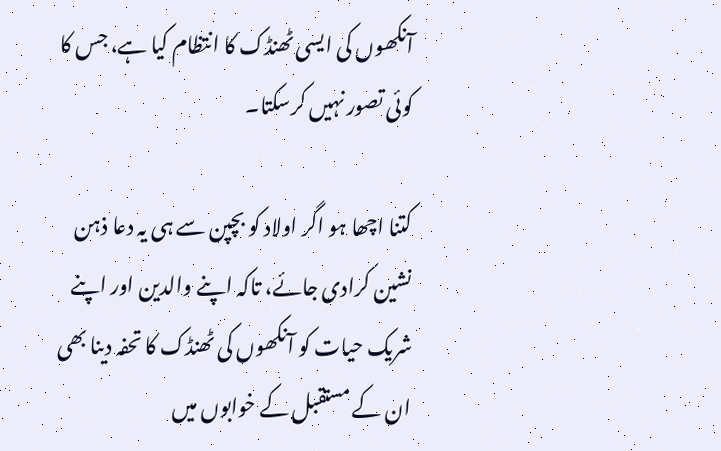آنکھوں کی ایسی ٹھنڈک کا انتظام کیا ہے، جس کا کوئی تصور نہیں کرسکتا۔

کتنا اچھا ہو اگر اولاد کو بچپن سے ہی یہ دعا ذہن نشین کرادی جائے، تاکہ اپنے والدین اور اپنے شریک حیات کو آنکھوں کی ٹھنڈک کا تحفہ دینا بھی ان کے مستقبل کے خوابوں میں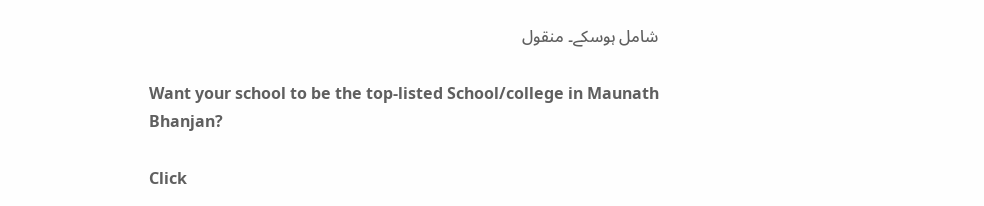شامل ہوسکے۔ منقول

Want your school to be the top-listed School/college in Maunath Bhanjan?

Click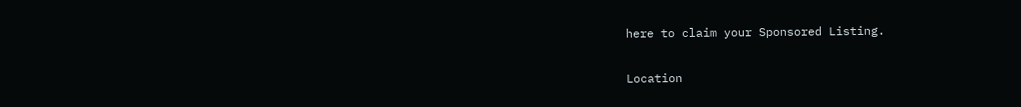here to claim your Sponsored Listing.

Location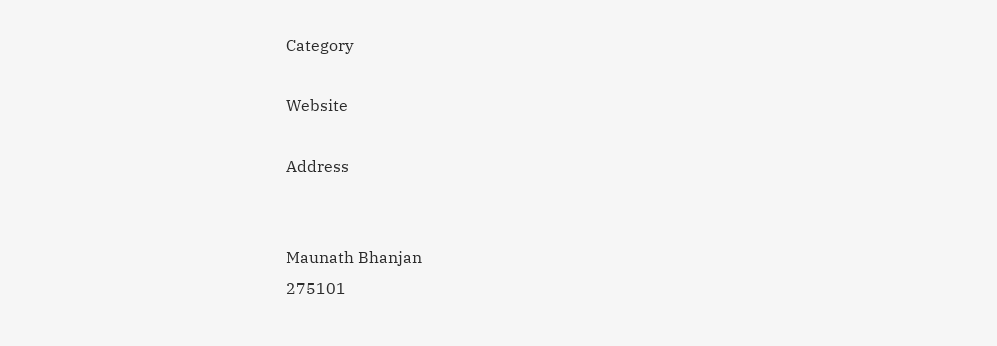Category

Website

Address


Maunath Bhanjan
275101